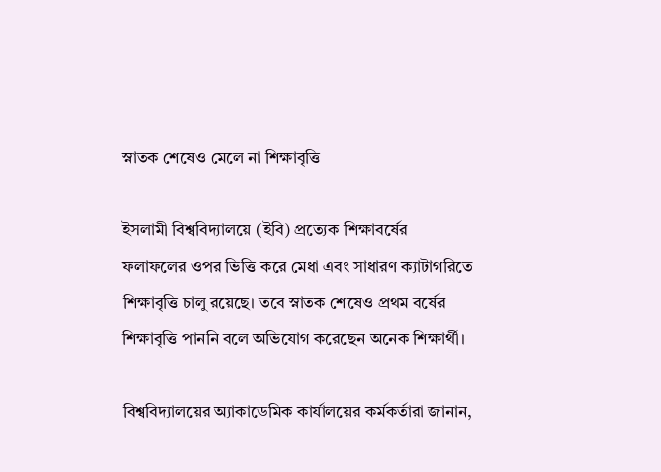স্নাতক শেষেও মেলে না শিক্ষাবৃত্তি

ইসলামী বিশ্ববিদ্যালয়ে (ইবি) প্রত্যেক শিক্ষাবর্ষের ফলাফলের ওপর ভিত্তি করে মেধা এবং সাধারণ ক্যাটাগরিতে শিক্ষাবৃত্তি চালু রয়েছে। তবে স্নাতক শেষেও প্রথম বর্ষের শিক্ষাবৃত্তি পাননি বলে অভিযোগ করেছেন অনেক শিক্ষার্থী।

বিশ্ববিদ্যালয়ের অ্যাকাডেমিক কার্যালয়ের কর্মকর্তারা জানান,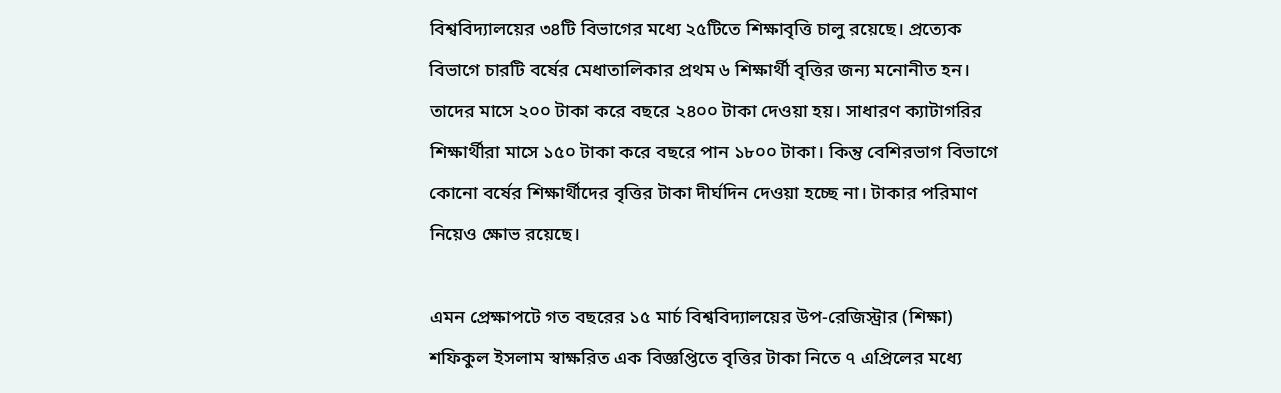বিশ্ববিদ্যালয়ের ৩৪টি বিভাগের মধ্যে ২৫টিতে শিক্ষাবৃত্তি চালু রয়েছে। প্রত্যেক বিভাগে চারটি বর্ষের মেধাতালিকার প্রথম ৬ শিক্ষার্থী বৃত্তির জন্য মনোনীত হন। তাদের মাসে ২০০ টাকা করে বছরে ২৪০০ টাকা দেওয়া হয়। সাধারণ ক্যাটাগরির শিক্ষার্থীরা মাসে ১৫০ টাকা করে বছরে পান ১৮০০ টাকা। কিন্তু বেশিরভাগ বিভাগে কোনো বর্ষের শিক্ষার্থীদের বৃত্তির টাকা দীর্ঘদিন দেওয়া হচ্ছে না। টাকার পরিমাণ নিয়েও ক্ষোভ রয়েছে।

এমন প্রেক্ষাপটে গত বছরের ১৫ মার্চ বিশ্ববিদ্যালয়ের উপ-রেজিস্ট্রার (শিক্ষা) শফিকুল ইসলাম স্বাক্ষরিত এক বিজ্ঞপ্তিতে বৃত্তির টাকা নিতে ৭ এপ্রিলের মধ্যে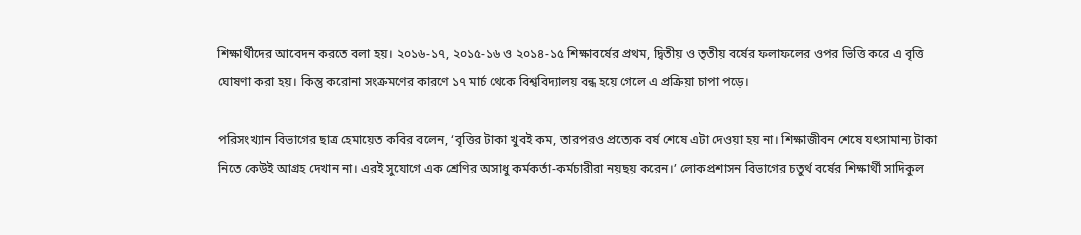শিক্ষার্থীদের আবেদন করতে বলা হয়। ২০১৬-১৭, ২০১৫-১৬ ও ২০১৪-১৫ শিক্ষাবর্ষের প্রথম, দ্বিতীয় ও তৃতীয় বর্ষের ফলাফলের ওপর ভিত্তি করে এ বৃত্তি ঘোষণা করা হয়। কিন্তু করোনা সংক্রমণের কারণে ১৭ মার্চ থেকে বিশ্ববিদ্যালয় বন্ধ হয়ে গেলে এ প্রক্রিয়া চাপা পড়ে।

পরিসংখ্যান বিভাগের ছাত্র হেমায়েত কবির বলেন, ‘বৃত্তির টাকা খুবই কম, তারপরও প্রত্যেক বর্ষ শেষে এটা দেওয়া হয় না। শিক্ষাজীবন শেষে যৎসামান্য টাকা নিতে কেউই আগ্রহ দেখান না। এরই সুযোগে এক শ্রেণির অসাধু কর্মকর্তা-কর্মচারীরা নয়ছয় করেন।’ লোকপ্রশাসন বিভাগের চতুর্থ বর্ষের শিক্ষার্থী সাদিকুল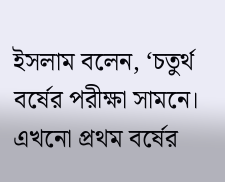ইসলাম বলেন, ‘চতুর্থ বর্ষের পরীক্ষা সামনে। এখনো প্রথম বর্ষের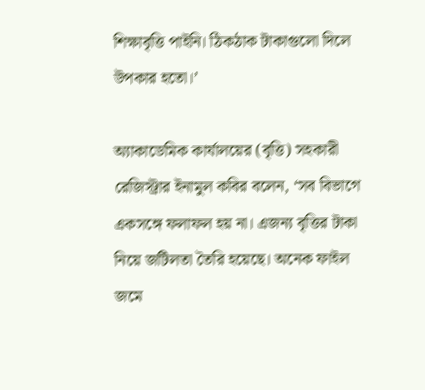শিক্ষাবৃত্তি পাইনি। ঠিকঠাক টাকাগুলো দিলে উপকার হতো।’

অ্যাকাডেমিক কার্যালয়ের (বৃত্তি) সহকারী রেজিস্ট্রার ইনামুল কবির বলেন, ‘সব বিভাগে একসঙ্গে ফলাফল হয় না। এজন্য বৃত্তির টাকা নিয়ে জটিলতা তৈরি হয়েছে। অনেক ফাইল জমে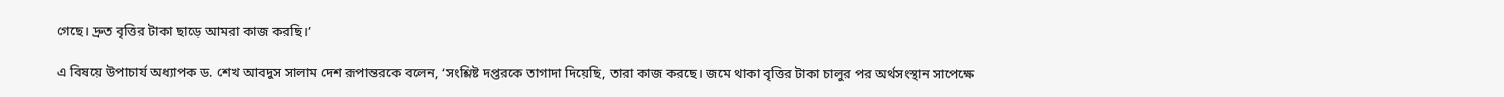গেছে। দ্রুত বৃত্তির টাকা ছাড়ে আমরা কাজ করছি।’

এ বিষয়ে উপাচার্য অধ্যাপক ড. শেখ আবদুস সালাম দেশ রূপান্তরকে বলেন, ‘সংশ্লিষ্ট দপ্তরকে তাগাদা দিয়েছি, তারা কাজ করছে। জমে থাকা বৃত্তির টাকা চালুর পর অর্থসংস্থান সাপেক্ষে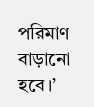পরিমাণ বাড়ানো হবে।’